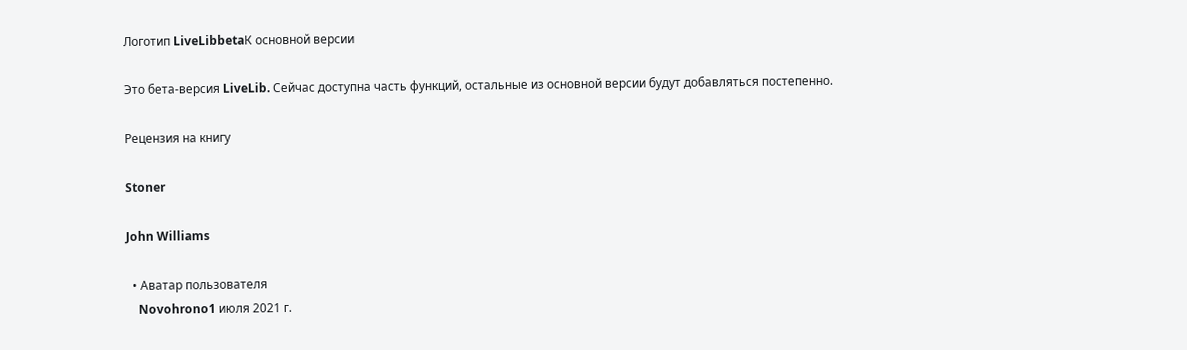Логотип LiveLibbetaК основной версии

Это бета-версия LiveLib. Сейчас доступна часть функций, остальные из основной версии будут добавляться постепенно.

Рецензия на книгу

Stoner

John Williams

  • Аватар пользователя
    Novohrono1 июля 2021 г.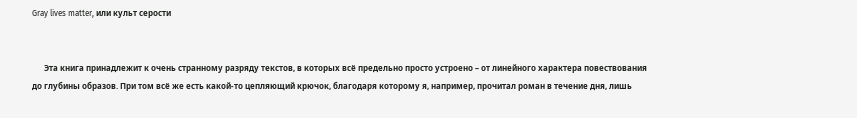Gray lives matter, или культ серости


      Эта книга принадлежит к очень странному разряду текстов, в которых всё предельно просто устроено – от линейного характера повествования до глубины образов. При том всё же есть какой-то цепляющий крючок, благодаря которому я, например, прочитал роман в течение дня, лишь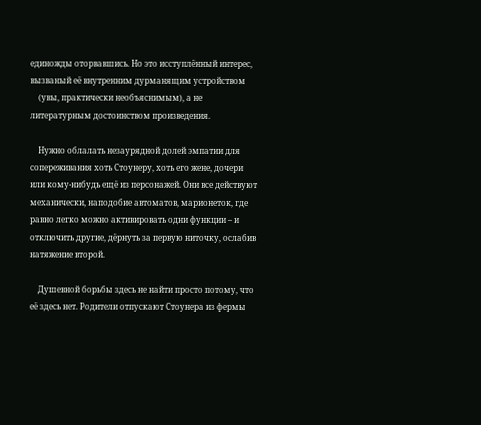единожды оторвавшись. Но это исступлённый интерес, вызваный её внутренним дурманящим устройством
    (увы, практически необъяснимым), а не литературным достоинством произведения.

    Нужно облалать незаурядной долей эмпатии для сопереживания хоть Стоунеру, хоть его жене, дочери или кому-нибудь ещё из персонажей. Они все действуют механически, наподобие автоматов, марионеток, где равно легко можно активировать одни функции – и отключить другие, дёрнуть за первую ниточку, ослабив натяжение второй.

    Душевной борьбы здесь не найти просто потому, что её здесь нет. Родители отпускают Стоунера из фермы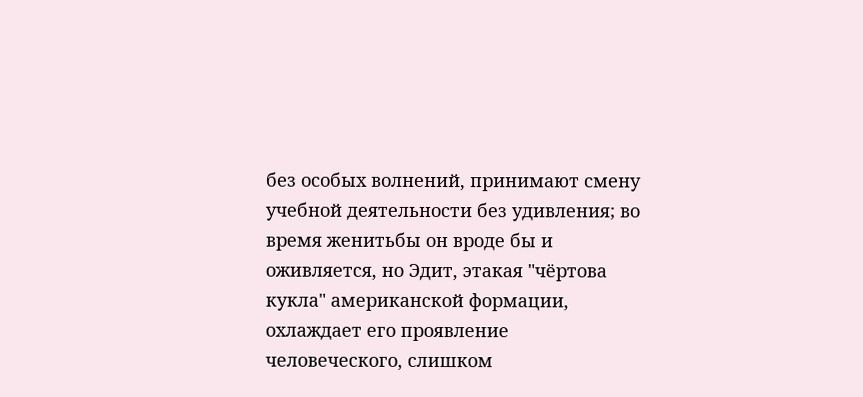без особых волнений, принимают смену учебной деятельности без удивления; во время женитьбы он вроде бы и оживляется, но Эдит, этакая "чёртова кукла" американской формации, охлаждает его проявление человеческого, слишком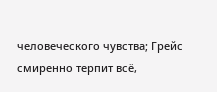человеческого чувства; Грейс смиренно терпит всё,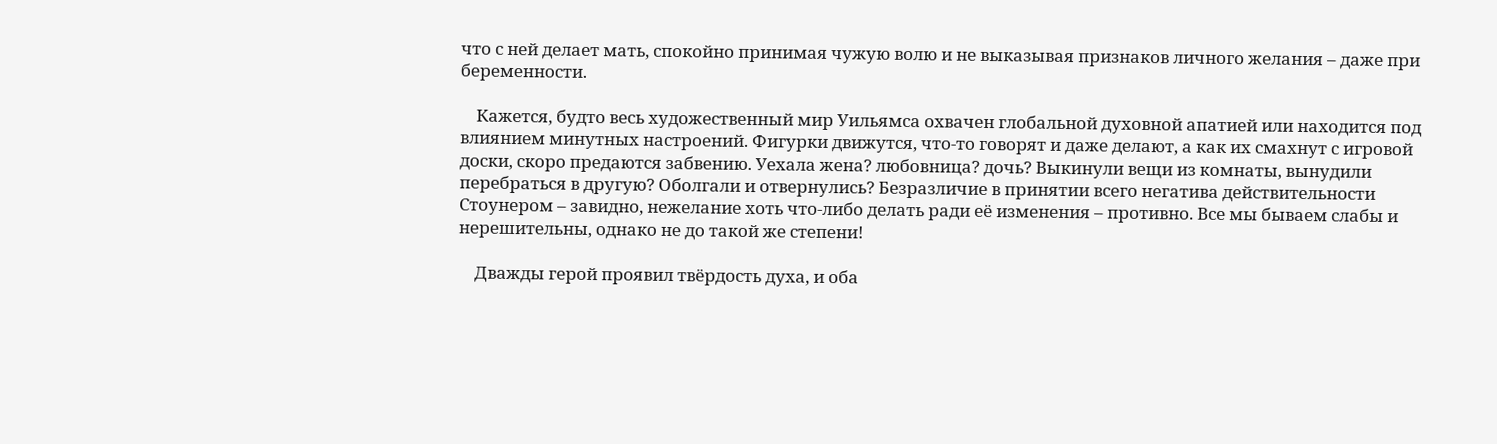что с ней делает мать, спокойно принимая чужую волю и не выказывая признаков личного желания – даже при беременности.

    Кажется, будто весь художественный мир Уильямса охвачен глобальной духовной апатией или находится под влиянием минутных настроений. Фигурки движутся, что-то говорят и даже делают, а как их смахнут с игровой доски, скоро предаются забвению. Уехала жена? любовница? дочь? Выкинули вещи из комнаты, вынудили перебраться в другую? Оболгали и отвернулись? Безразличие в принятии всего негатива действительности Стоунером – завидно, нежелание хоть что-либо делать ради её изменения – противно. Все мы бываем слабы и нерешительны, однако не до такой же степени!

    Дважды герой проявил твёрдость духа, и оба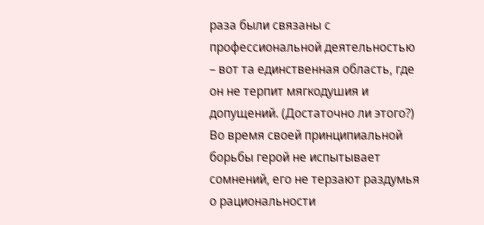раза были связаны с профессиональной деятельностью – вот та единственная область, где он не терпит мягкодушия и допущений. (Достаточно ли этого?) Во время своей принципиальной борьбы герой не испытывает сомнений, его не терзают раздумья о рациональности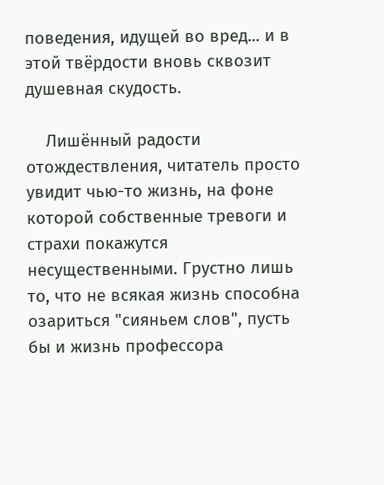поведения, идущей во вред... и в этой твёрдости вновь сквозит душевная скудость.

    Лишённый радости отождествления, читатель просто увидит чью-то жизнь, на фоне которой собственные тревоги и страхи покажутся несущественными. Грустно лишь то, что не всякая жизнь способна озариться "сияньем слов", пусть бы и жизнь профессора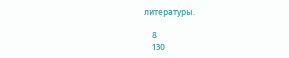литературы.

    8
    130